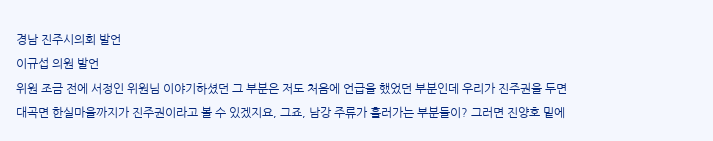경남 진주시의회 발언
이규섭 의원 발언
위원 조금 전에 서정인 위원님 이야기하셨던 그 부분은 저도 처음에 언급을 했었던 부분인데 우리가 진주권을 두면 대곡면 한실마을까지가 진주권이라고 볼 수 있겠지요, 그죠, 남강 주류가 흘러가는 부분들이? 그러면 진양호 밑에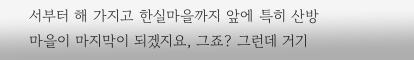서부터 해 가지고 한실마을까지 앞에 특히 산방마을이 마지막이 되겠지요, 그죠? 그런데 거기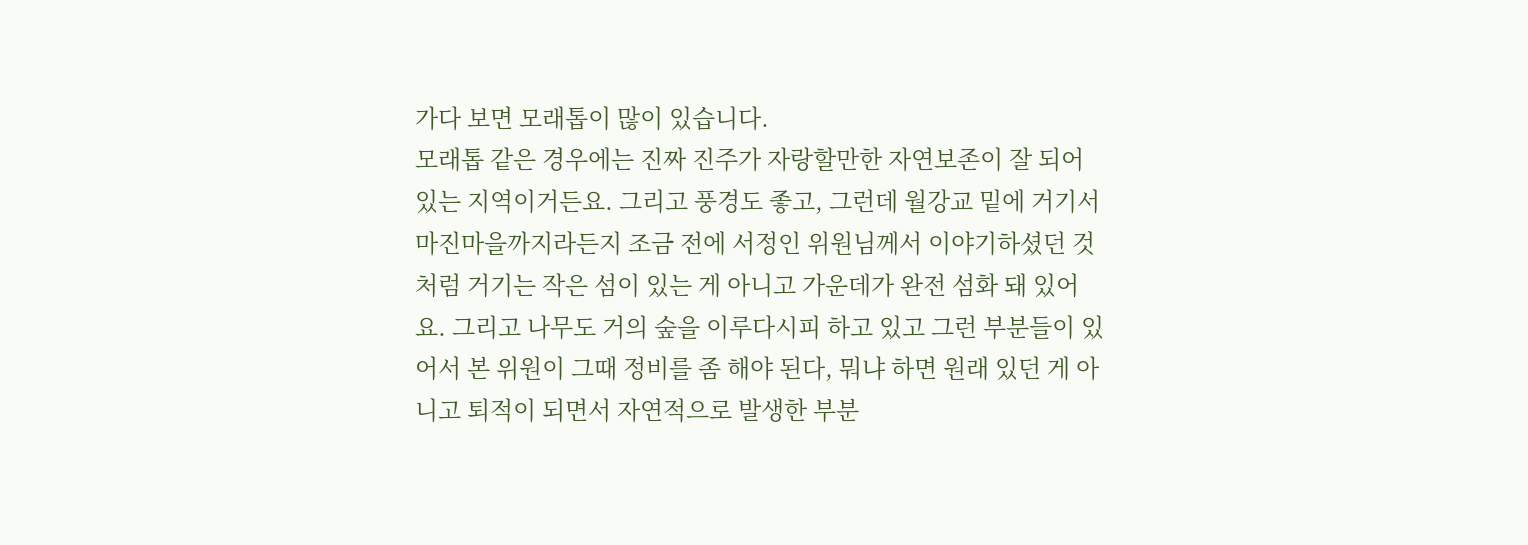가다 보면 모래톱이 많이 있습니다.
모래톱 같은 경우에는 진짜 진주가 자랑할만한 자연보존이 잘 되어 있는 지역이거든요. 그리고 풍경도 좋고, 그런데 월강교 밑에 거기서 마진마을까지라든지 조금 전에 서정인 위원님께서 이야기하셨던 것처럼 거기는 작은 섬이 있는 게 아니고 가운데가 완전 섬화 돼 있어요. 그리고 나무도 거의 숲을 이루다시피 하고 있고 그런 부분들이 있어서 본 위원이 그때 정비를 좀 해야 된다, 뭐냐 하면 원래 있던 게 아니고 퇴적이 되면서 자연적으로 발생한 부분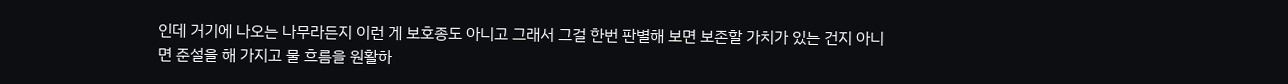인데 거기에 나오는 나무라든지 이런 게 보호종도 아니고 그래서 그걸 한번 판별해 보면 보존할 가치가 있는 건지 아니면 준설을 해 가지고 물 흐름을 원활하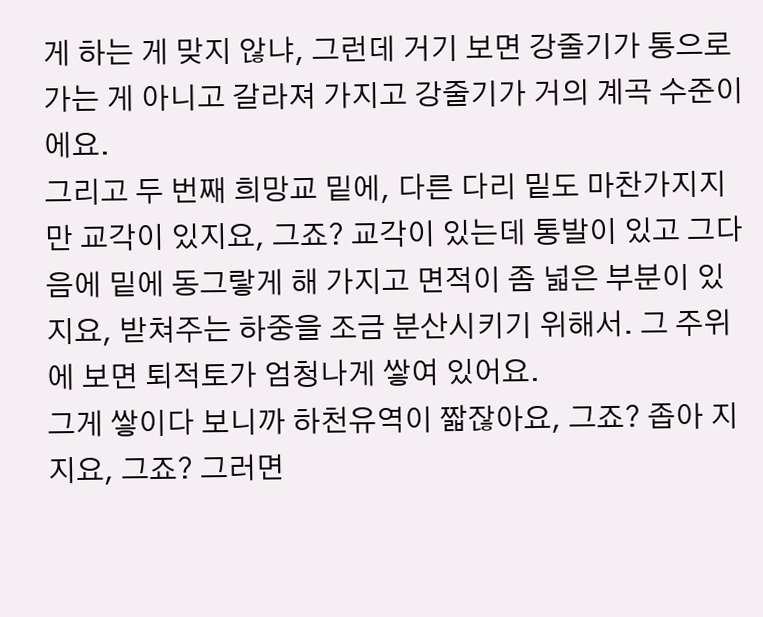게 하는 게 맞지 않냐, 그런데 거기 보면 강줄기가 통으로 가는 게 아니고 갈라져 가지고 강줄기가 거의 계곡 수준이에요.
그리고 두 번째 희망교 밑에, 다른 다리 밑도 마찬가지지만 교각이 있지요, 그죠? 교각이 있는데 통발이 있고 그다음에 밑에 동그랗게 해 가지고 면적이 좀 넓은 부분이 있지요, 받쳐주는 하중을 조금 분산시키기 위해서. 그 주위에 보면 퇴적토가 엄청나게 쌓여 있어요.
그게 쌓이다 보니까 하천유역이 짧잖아요, 그죠? 좁아 지지요, 그죠? 그러면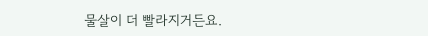물살이 더 빨라지거든요.